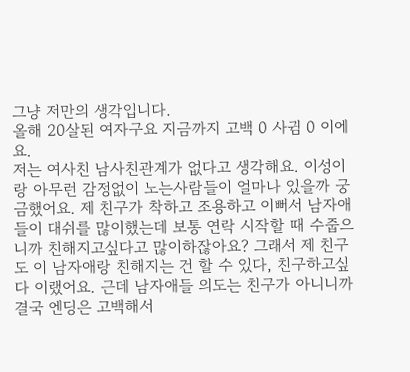그냥 저만의 생각입니다.
올해 20살된 여자구요 지금까지 고백 0 사귐 0 이에요.
저는 여사친 남사친관계가 없다고 생각해요. 이성이랑 아무런 감정없이 노는사람들이 얼마나 있을까 궁금했어요. 제 친구가 착하고 조용하고 이뻐서 남자애들이 대쉬를 많이했는데 보통 연락 시작할 때 수줍으니까 친해지고싶다고 많이하잖아요? 그래서 제 친구도 이 남자애랑 친해지는 건 할 수 있다, 친구하고싶다 이랬어요. 근데 남자애들 의도는 친구가 아니니까 결국 엔딩은 고백해서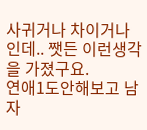사귀거나 차이거나인데.. 쨋든 이런생각을 가졌구요.
연애1도안해보고 남자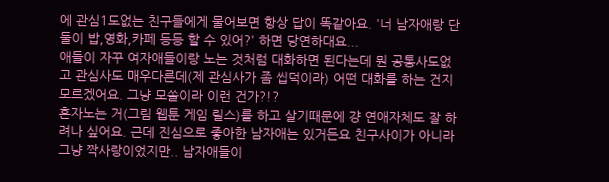에 관심1도없는 친구들에게 물어보면 항상 답이 똑같아요. '너 남자애랑 단둘이 밥,영화,카페 등등 할 수 있어?' 하면 당연하대요...
애들이 자꾸 여자애들이랑 노는 것처럼 대화하면 된다는데 뭔 공통사도없고 관심사도 매우다른데(제 관심사가 좀 씹덕이라) 어떤 대화를 하는 건지 모르겠어요. 그냥 모쏠이라 이런 건가?!?
혼자노는 거(그림 웹툰 게임 릴스)를 하고 살기때문에 걍 연애자체도 잘 하려나 싶어요. 근데 진심으로 좋아한 남자애는 있거든요 친구사이가 아니라 그냥 짝사랑이었지만.. 남자애들이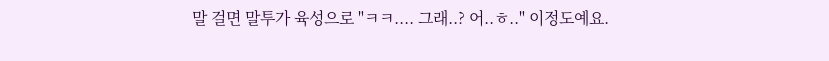말 걸면 말투가 육성으로 "ㅋㅋ.... 그래..? 어..ㅎ.." 이정도예요.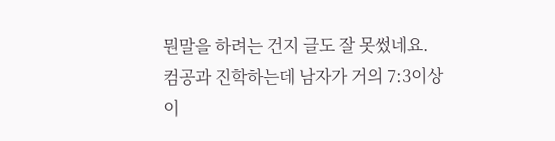뭔말을 하려는 건지 글도 잘 못썼네요.
컴공과 진학하는데 남자가 거의 7:3이상이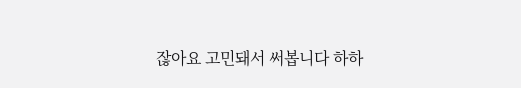잖아요 고민돼서 써봅니다 하하